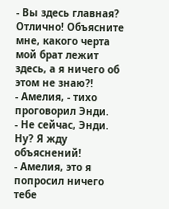- Вы здесь главная? Отлично! Объясните мне, какого черта мой брат лежит здесь, а я ничего об этом не знаю?!
- Амелия, - тихо проговорил Энди.
- Не сейчас, Энди. Ну? Я жду объяснений!
- Амелия, это я попросил ничего тебе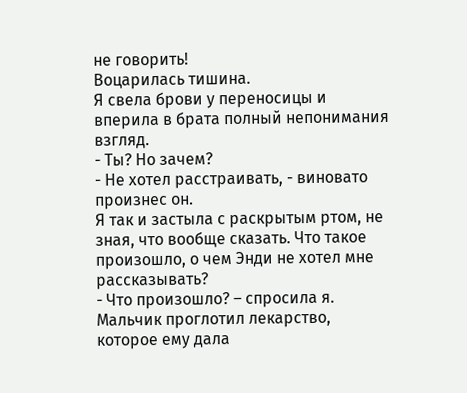не говорить!
Воцарилась тишина.
Я свела брови у переносицы и вперила в брата полный непонимания взгляд.
- Ты? Но зачем?
- Не хотел расстраивать, - виновато произнес он.
Я так и застыла с раскрытым ртом, не зная, что вообще сказать. Что такое произошло, о чем Энди не хотел мне рассказывать?
- Что произошло? – спросила я.
Мальчик проглотил лекарство, которое ему дала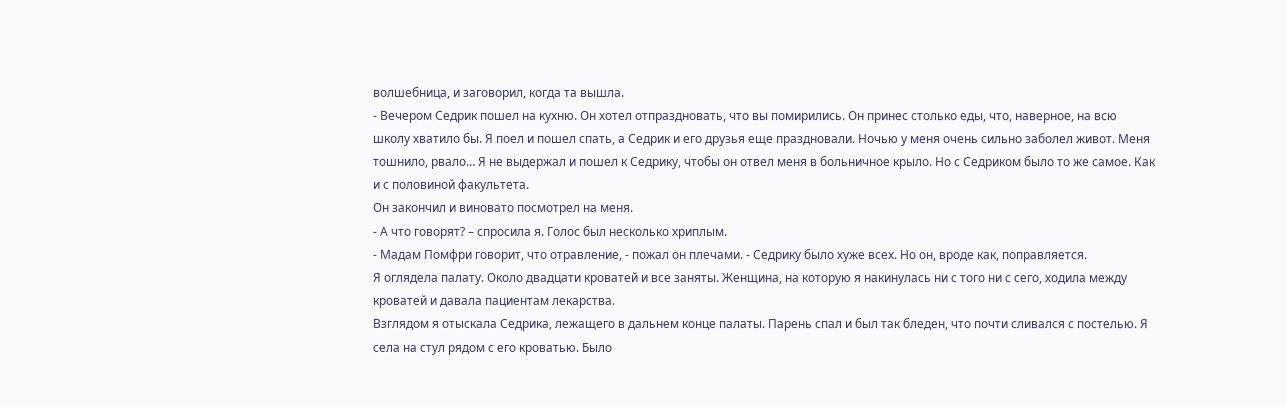волшебница, и заговорил, когда та вышла.
- Вечером Седрик пошел на кухню. Он хотел отпраздновать, что вы помирились. Он принес столько еды, что, наверное, на всю школу хватило бы. Я поел и пошел спать, а Седрик и его друзья еще праздновали. Ночью у меня очень сильно заболел живот. Меня тошнило, рвало… Я не выдержал и пошел к Седрику, чтобы он отвел меня в больничное крыло. Но с Седриком было то же самое. Как и с половиной факультета.
Он закончил и виновато посмотрел на меня.
- А что говорят? – спросила я. Голос был несколько хриплым.
- Мадам Помфри говорит, что отравление, - пожал он плечами. - Седрику было хуже всех. Но он, вроде как, поправляется.
Я оглядела палату. Около двадцати кроватей и все заняты. Женщина, на которую я накинулась ни с того ни с сего, ходила между кроватей и давала пациентам лекарства.
Взглядом я отыскала Седрика, лежащего в дальнем конце палаты. Парень спал и был так бледен, что почти сливался с постелью. Я села на стул рядом с его кроватью. Было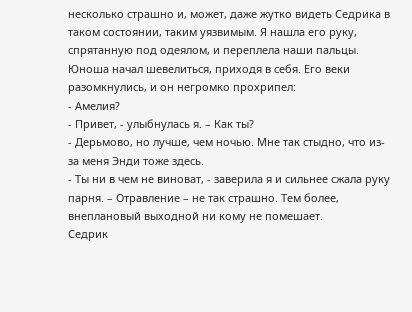несколько страшно и, может, даже жутко видеть Седрика в таком состоянии, таким уязвимым. Я нашла его руку, спрятанную под одеялом, и переплела наши пальцы. Юноша начал шевелиться, приходя в себя. Его веки разомкнулись, и он негромко прохрипел:
- Амелия?
- Привет, - улыбнулась я. – Как ты?
- Дерьмово, но лучше, чем ночью. Мне так стыдно, что из-за меня Энди тоже здесь.
- Ты ни в чем не виноват, - заверила я и сильнее сжала руку парня. – Отравление – не так страшно. Тем более, внеплановый выходной ни кому не помешает.
Седрик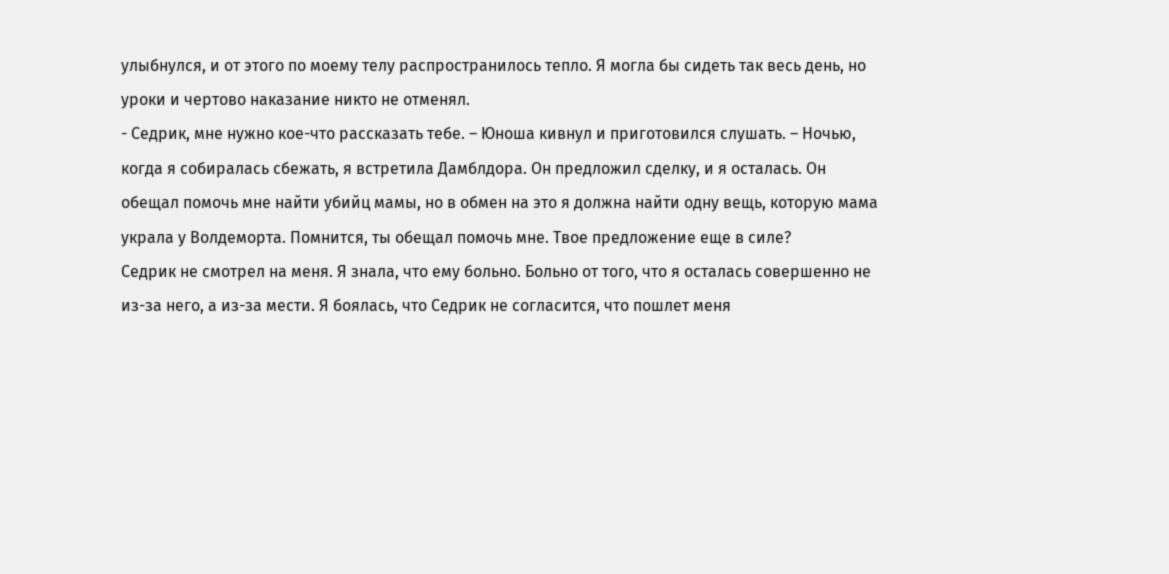улыбнулся, и от этого по моему телу распространилось тепло. Я могла бы сидеть так весь день, но уроки и чертово наказание никто не отменял.
- Седрик, мне нужно кое-что рассказать тебе. – Юноша кивнул и приготовился слушать. – Ночью, когда я собиралась сбежать, я встретила Дамблдора. Он предложил сделку, и я осталась. Он обещал помочь мне найти убийц мамы, но в обмен на это я должна найти одну вещь, которую мама украла у Волдеморта. Помнится, ты обещал помочь мне. Твое предложение еще в силе?
Седрик не смотрел на меня. Я знала, что ему больно. Больно от того, что я осталась совершенно не из-за него, а из-за мести. Я боялась, что Седрик не согласится, что пошлет меня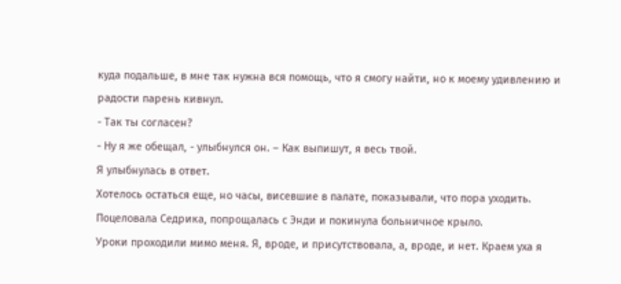куда подальше, в мне так нужна вся помощь, что я смогу найти, но к моему удивлению и радости парень кивнул.
- Так ты согласен?
- Ну я же обещал, - улыбнулся он. – Как выпишут, я весь твой.
Я улыбнулась в ответ.
Хотелось остаться еще, но часы, висевшие в палате, показывали, что пора уходить. Поцеловала Седрика, попрощалась с Энди и покинула больничное крыло.
Уроки проходили мимо меня. Я, вроде, и присутствовала, а, вроде, и нет. Краем уха я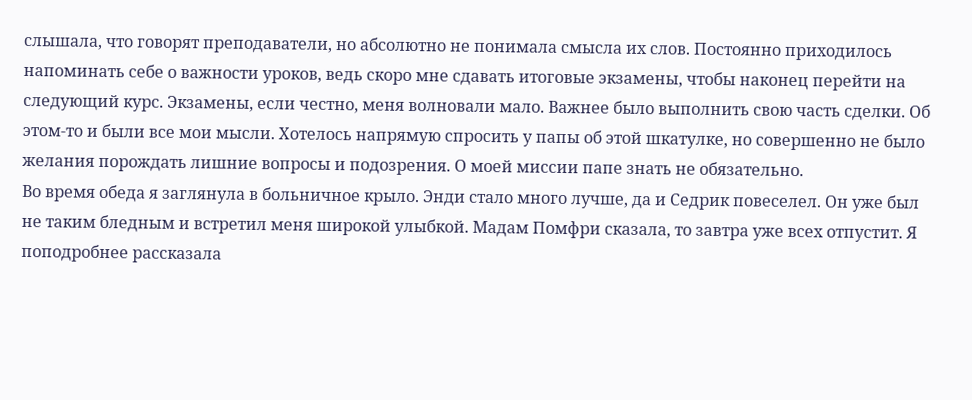слышала, что говорят преподаватели, но абсолютно не понимала смысла их слов. Постоянно приходилось напоминать себе о важности уроков, ведь скоро мне сдавать итоговые экзамены, чтобы наконец перейти на следующий курс. Экзамены, если честно, меня волновали мало. Важнее было выполнить свою часть сделки. Об этом-то и были все мои мысли. Хотелось напрямую спросить у папы об этой шкатулке, но совершенно не было желания порождать лишние вопросы и подозрения. О моей миссии папе знать не обязательно.
Во время обеда я заглянула в больничное крыло. Энди стало много лучше, да и Седрик повеселел. Он уже был не таким бледным и встретил меня широкой улыбкой. Мадам Помфри сказала, то завтра уже всех отпустит. Я поподробнее рассказала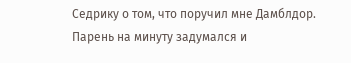Седрику о том, что поручил мне Дамблдор. Парень на минуту задумался и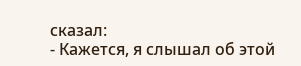сказал:
- Кажется, я слышал об этой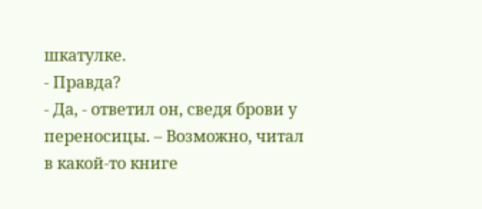шкатулке.
- Правда?
- Да, - ответил он, сведя брови у переносицы. – Возможно, читал в какой-то книге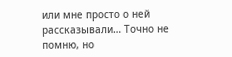или мне просто о ней рассказывали… Точно не помню, но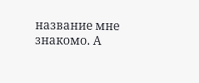название мне знакомо. А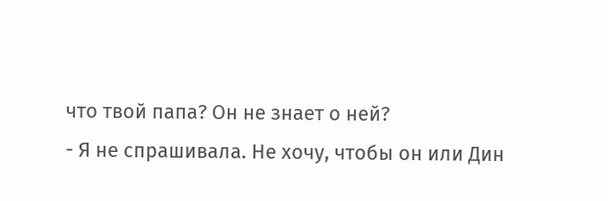что твой папа? Он не знает о ней?
- Я не спрашивала. Не хочу, чтобы он или Дин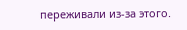переживали из-за этого.